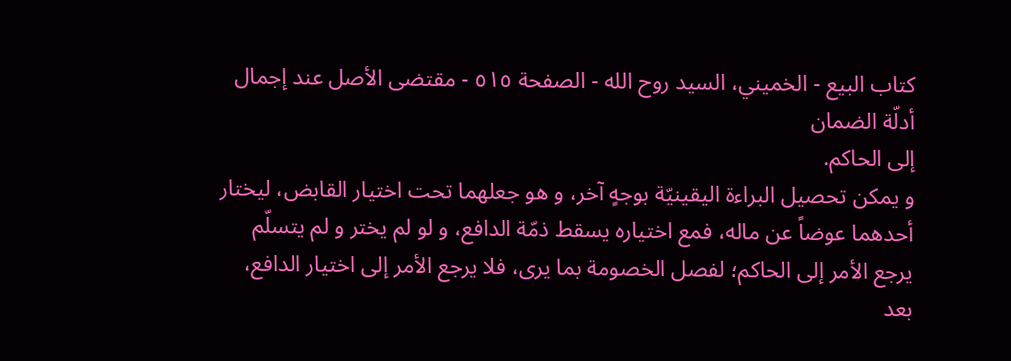كتاب البيع - الخميني، السيد روح الله - الصفحة ٥١٥ - مقتضى الأصل عند إجمال أدلّة الضمان
إلى الحاكم.
و يمكن تحصيل البراءة اليقينيّة بوجهٍ آخر، و هو جعلهما تحت اختيار القابض، ليختار أحدهما عوضاً عن ماله، فمع اختياره يسقط ذمّة الدافع، و لو لم يختر و لم يتسلّم يرجع الأمر إلى الحاكم؛ لفصل الخصومة بما يرى، فلا يرجع الأمر إلى اختيار الدافع، بعد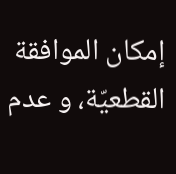إمكان الموافقة القطعيّة، و عدم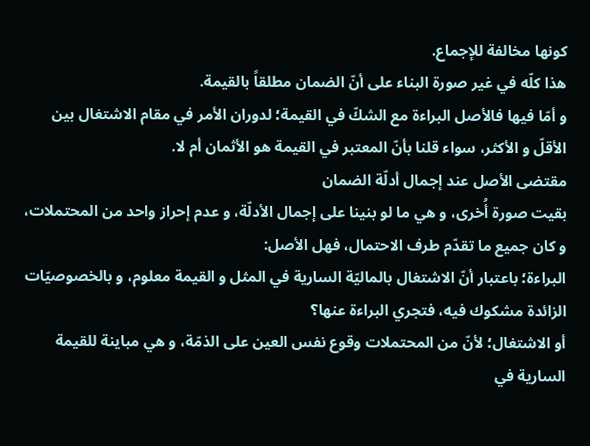كونها مخالفة للإجماع.
هذا كلّه في غير صورة البناء على أنّ الضمان مطلقاً بالقيمة.
و أمّا فيها فالأصل البراءة مع الشكّ في القيمة؛ لدوران الأمر في مقام الاشتغال بين الأقلّ و الأكثر، سواء قلنا بأنّ المعتبر في القيمة هو الأثمان أم لا.
مقتضى الأصل عند إجمال أدلّة الضمان
بقيت صورة أُخرى، و هي ما لو بنينا على إجمال الأدلّة، و عدم إحراز واحد من المحتملات، و كان جميع ما تقدّم طرف الاحتمال، فهل الأصل:
البراءة؛ باعتبار أنّ الاشتغال بالماليّة السارية في المثل و القيمة معلوم، و بالخصوصيّات الزائدة مشكوك فيه، فتجري البراءة عنها؟
أو الاشتغال؛ لأنّ من المحتملات وقوع نفس العين على الذمّة، و هي مباينة للقيمة السارية في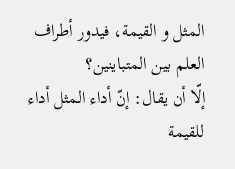المثل و القيمة، فيدور أطراف العلم بين المتباينين؟
إلّا أن يقال: إنّ أداء المثل أداء للقيمة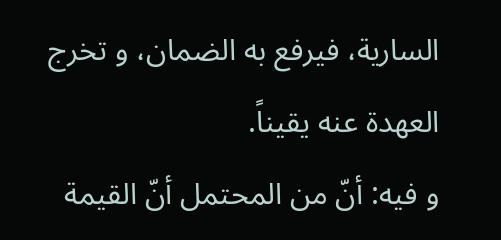السارية، فيرفع به الضمان، و تخرج العهدة عنه يقيناً.
و فيه: أنّ من المحتمل أنّ القيمة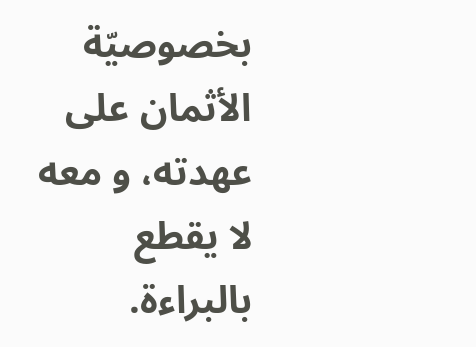بخصوصيّة الأثمان على عهدته، و معه لا يقطع بالبراءة.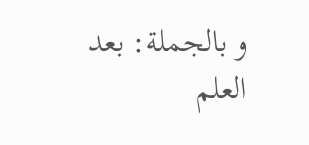و بالجملة: بعد العلم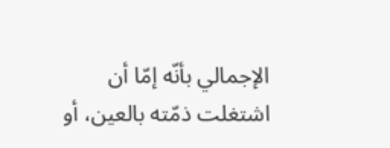الإجمالي بأنّه إمّا أن اشتغلت ذمّته بالعين، أو